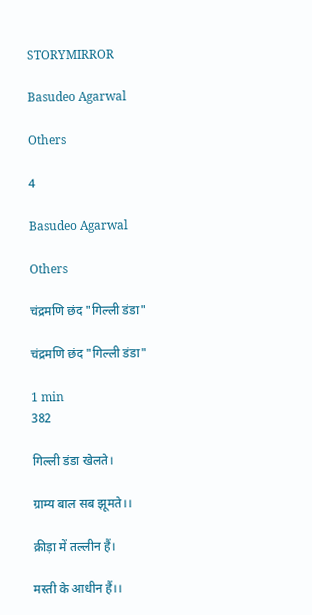STORYMIRROR

Basudeo Agarwal

Others

4

Basudeo Agarwal

Others

चंद्रमणि छंद "गिल्ली डंडा"

चंद्रमणि छंद "गिल्ली डंडा"

1 min
382

गिल्ली डंडा खेलते।

ग्राम्य बाल सब झूमते।।

क्रीड़ा में तल्लीन हैं।

मस्ती के आधीन हैं।।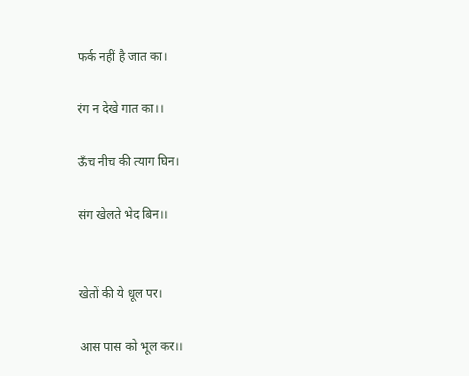फर्क नहीं है जात का।

रंग न देखे गात का।।

ऊँच नीच की त्याग घिन।

संग खेलते भेद बिन।।


खेतों की ये धूल पर।

आस पास को भूल कर।।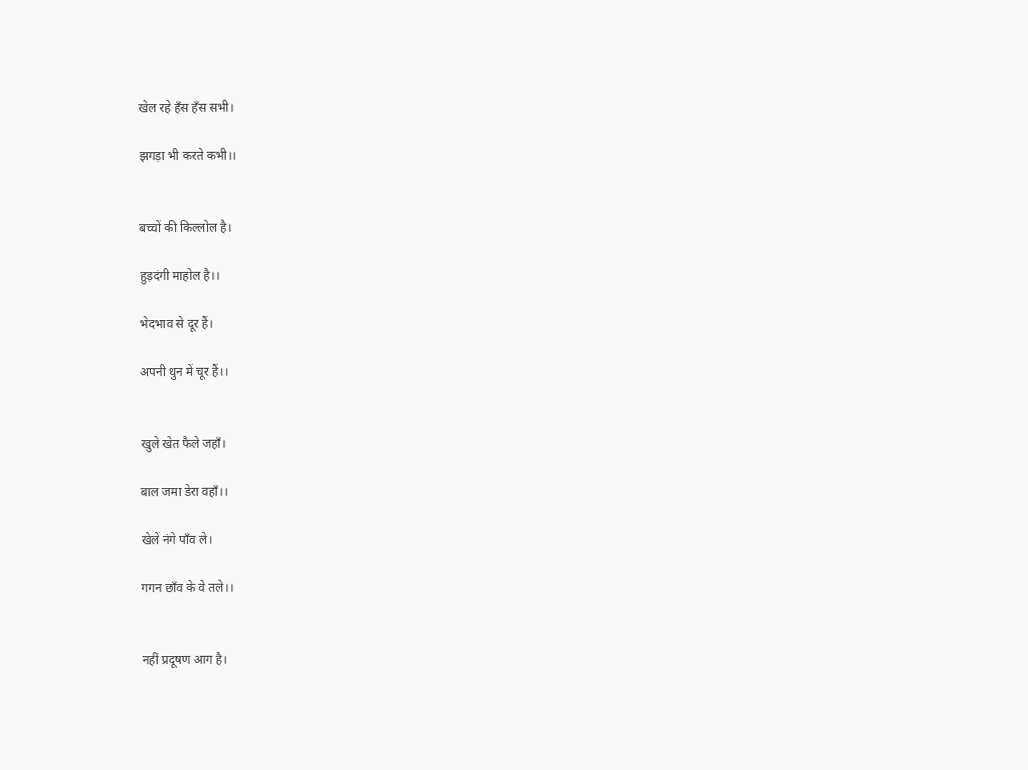खेल रहे हँस हँस सभी।

झगड़ा भी करते कभी।।


बच्चों की किल्लोल है।

हुड़दंगी माहोल है।।

भेदभाव से दूर हैं।

अपनी धुन में चूर हैं।।


खुले खेत फैले जहाँ।

बाल जमा डेरा वहाँ।।

खेलें नंगे पाँव ले।

गगन छाँव के वे तले।।


नहीं प्रदूषण आग है।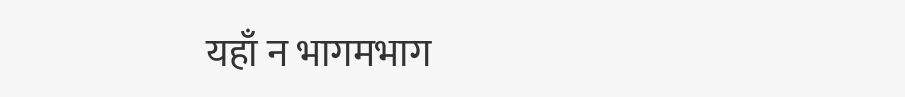यहाँ न भागमभाग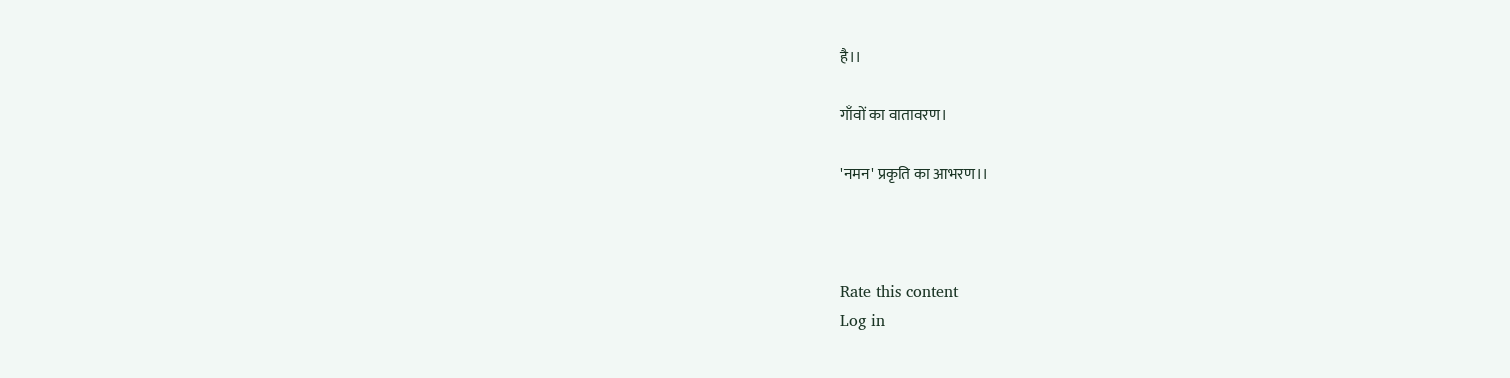है।।

गाँवों का वातावरण।

'नमन' प्रकृति का आभरण।।



Rate this content
Log in